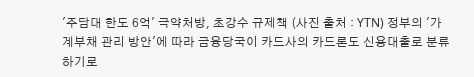'주담대 한도 6억' 극약처방, 초강수 규제책 (사진 출처 : YTN) 정부의 '가계부채 관리 방안'에 따라 금융당국이 카드사의 카드론도 신용대출로 분류하기로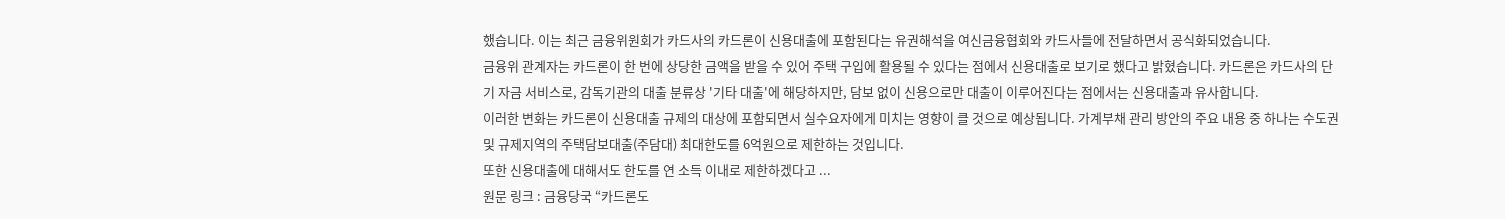했습니다. 이는 최근 금융위원회가 카드사의 카드론이 신용대출에 포함된다는 유권해석을 여신금융협회와 카드사들에 전달하면서 공식화되었습니다.
금융위 관계자는 카드론이 한 번에 상당한 금액을 받을 수 있어 주택 구입에 활용될 수 있다는 점에서 신용대출로 보기로 했다고 밝혔습니다. 카드론은 카드사의 단기 자금 서비스로, 감독기관의 대출 분류상 '기타 대출'에 해당하지만, 담보 없이 신용으로만 대출이 이루어진다는 점에서는 신용대출과 유사합니다.
이러한 변화는 카드론이 신용대출 규제의 대상에 포함되면서 실수요자에게 미치는 영향이 클 것으로 예상됩니다. 가계부채 관리 방안의 주요 내용 중 하나는 수도권 및 규제지역의 주택담보대출(주담대) 최대한도를 6억원으로 제한하는 것입니다.
또한 신용대출에 대해서도 한도를 연 소득 이내로 제한하겠다고 ...
원문 링크 : 금융당국 “카드론도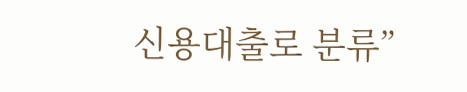신용대출로 분류”